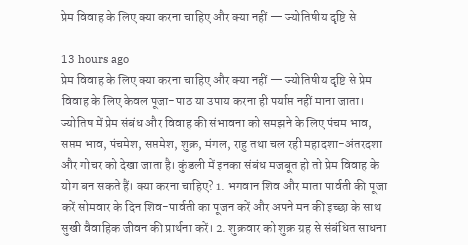प्रेम विवाह के लिए क्या करना चाहिए और क्या नहीं — ज्योतिषीय दृष्टि से

13 hours ago
प्रेम विवाह के लिए क्या करना चाहिए और क्या नहीं — ज्योतिषीय दृष्टि से प्रेम विवाह के लिए केवल पूजा-पाठ या उपाय करना ही पर्याप्त नहीं माना जाता। ज्योतिष में प्रेम संबंध और विवाह की संभावना को समझने के लिए पंचम भाव, सप्तम भाव, पंचमेश, सप्तमेश, शुक्र, मंगल, राहु तथा चल रही महादशा-अंतरदशा और गोचर को देखा जाता है। कुंडली में इनका संबंध मजबूत हो तो प्रेम विवाह के योग बन सकते हैं। क्या करना चाहिए? 1. भगवान शिव और माता पार्वती की पूजा करें सोमवार के दिन शिव-पार्वती का पूजन करें और अपने मन की इच्छा के साथ सुखी वैवाहिक जीवन की प्रार्थना करें। 2. शुक्रवार को शुक्र ग्रह से संबंधित साधना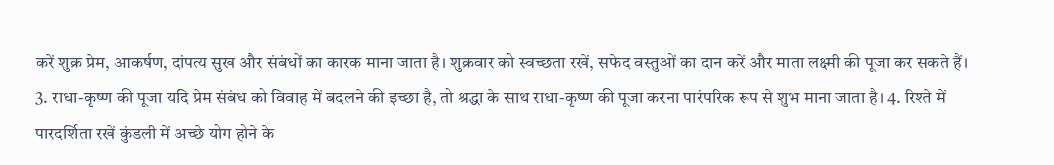करें शुक्र प्रेम, आकर्षण, दांपत्य सुख और संबंधों का कारक माना जाता है। शुक्रवार को स्वच्छता रखें, सफेद वस्तुओं का दान करें और माता लक्ष्मी की पूजा कर सकते हैं। 3. राधा-कृष्ण की पूजा यदि प्रेम संबंध को विवाह में बदलने की इच्छा है, तो श्रद्धा के साथ राधा-कृष्ण की पूजा करना पारंपरिक रूप से शुभ माना जाता है। 4. रिश्ते में पारदर्शिता रखें कुंडली में अच्छे योग होने के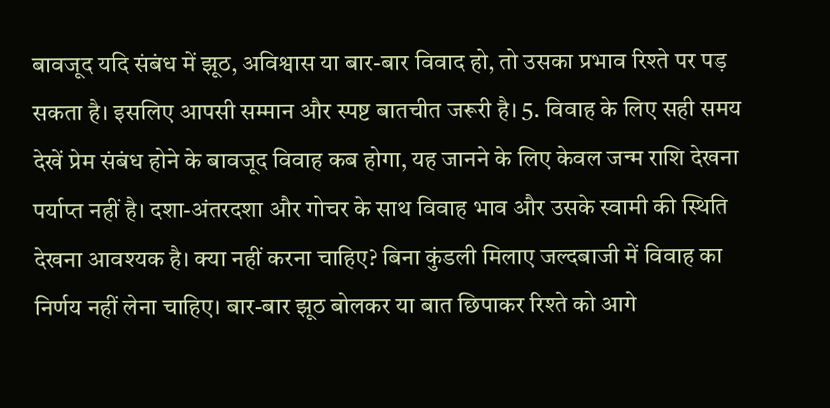बावजूद यदि संबंध में झूठ, अविश्वास या बार-बार विवाद हो, तो उसका प्रभाव रिश्ते पर पड़ सकता है। इसलिए आपसी सम्मान और स्पष्ट बातचीत जरूरी है। 5. विवाह के लिए सही समय देखें प्रेम संबंध होने के बावजूद विवाह कब होगा, यह जानने के लिए केवल जन्म राशि देखना पर्याप्त नहीं है। दशा-अंतरदशा और गोचर के साथ विवाह भाव और उसके स्वामी की स्थिति देखना आवश्यक है। क्या नहीं करना चाहिए? बिना कुंडली मिलाए जल्दबाजी में विवाह का निर्णय नहीं लेना चाहिए। बार-बार झूठ बोलकर या बात छिपाकर रिश्ते को आगे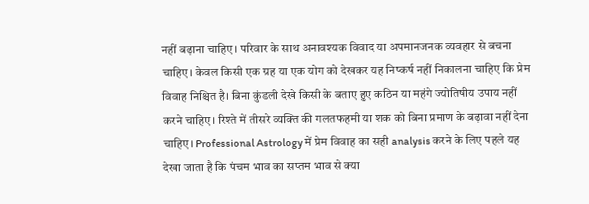नहीं बढ़ाना चाहिए। परिवार के साथ अनावश्यक विवाद या अपमानजनक व्यवहार से बचना चाहिए। केवल किसी एक ग्रह या एक योग को देखकर यह निष्कर्ष नहीं निकालना चाहिए कि प्रेम विवाह निश्चित है। बिना कुंडली देखे किसी के बताए हुए कठिन या महंगे ज्योतिषीय उपाय नहीं करने चाहिए। रिश्ते में तीसरे व्यक्ति की गलतफहमी या शक को बिना प्रमाण के बढ़ावा नहीं देना चाहिए। Professional Astrology में प्रेम विवाह का सही analysis करने के लिए पहले यह देखा जाता है कि पंचम भाव का सप्तम भाव से क्या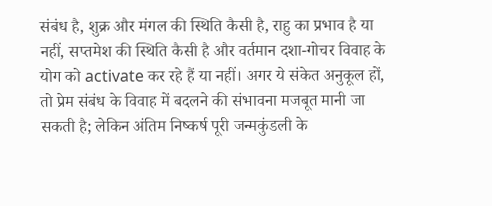संबंध है, शुक्र और मंगल की स्थिति कैसी है, राहु का प्रभाव है या नहीं, सप्तमेश की स्थिति कैसी है और वर्तमान दशा-गोचर विवाह के योग को activate कर रहे हैं या नहीं। अगर ये संकेत अनुकूल हों, तो प्रेम संबंध के विवाह में बदलने की संभावना मजबूत मानी जा सकती है; लेकिन अंतिम निष्कर्ष पूरी जन्मकुंडली के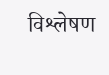विश्लेषण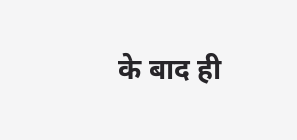के बाद ही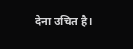देना उचित है।